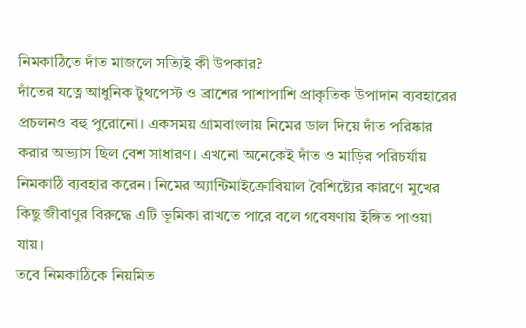নিমকাঠিতে দাঁত মাজলে সত্যিই কী উপকার?
দাঁতের যত্নে আধুনিক টুথপেস্ট ও ব্রাশের পাশাপাশি প্রাকৃতিক উপাদান ব্যবহারের প্রচলনও বহু পুরোনো। একসময় গ্রামবাংলায় নিমের ডাল দিয়ে দাঁত পরিষ্কার করার অভ্যাস ছিল বেশ সাধারণ। এখনো অনেকেই দাঁত ও মাড়ির পরিচর্যায় নিমকাঠি ব্যবহার করেন। নিমের অ্যান্টিমাইক্রোবিয়াল বৈশিষ্ট্যের কারণে মুখের কিছু জীবাণুর বিরুদ্ধে এটি ভূমিকা রাখতে পারে বলে গবেষণায় ইঙ্গিত পাওয়া যায়।
তবে নিমকাঠিকে নিয়মিত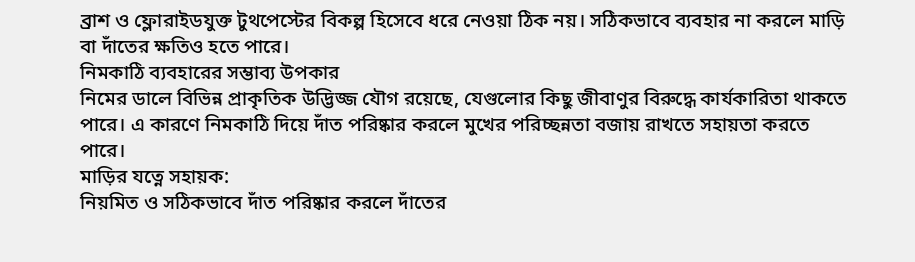ব্রাশ ও ফ্লোরাইডযুক্ত টুথপেস্টের বিকল্প হিসেবে ধরে নেওয়া ঠিক নয়। সঠিকভাবে ব্যবহার না করলে মাড়ি বা দাঁতের ক্ষতিও হতে পারে।
নিমকাঠি ব্যবহারের সম্ভাব্য উপকার
নিমের ডালে বিভিন্ন প্রাকৃতিক উদ্ভিজ্জ যৌগ রয়েছে, যেগুলোর কিছু জীবাণুর বিরুদ্ধে কার্যকারিতা থাকতে পারে। এ কারণে নিমকাঠি দিয়ে দাঁত পরিষ্কার করলে মুখের পরিচ্ছন্নতা বজায় রাখতে সহায়তা করতে পারে।
মাড়ির যত্নে সহায়ক:
নিয়মিত ও সঠিকভাবে দাঁত পরিষ্কার করলে দাঁতের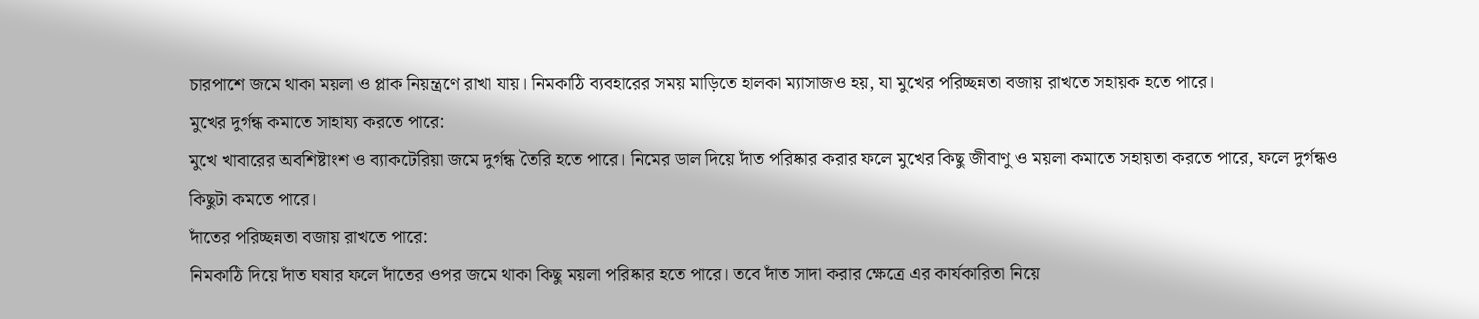চারপাশে জমে থাকা ময়লা ও প্লাক নিয়ন্ত্রণে রাখা যায়। নিমকাঠি ব্যবহারের সময় মাড়িতে হালকা ম্যাসাজও হয়, যা মুখের পরিচ্ছন্নতা বজায় রাখতে সহায়ক হতে পারে।
মুখের দুর্গন্ধ কমাতে সাহায্য করতে পারে:
মুখে খাবারের অবশিষ্টাংশ ও ব্যাকটেরিয়া জমে দুর্গন্ধ তৈরি হতে পারে। নিমের ডাল দিয়ে দাঁত পরিষ্কার করার ফলে মুখের কিছু জীবাণু ও ময়লা কমাতে সহায়তা করতে পারে, ফলে দুর্গন্ধও কিছুটা কমতে পারে।
দাঁতের পরিচ্ছন্নতা বজায় রাখতে পারে:
নিমকাঠি দিয়ে দাঁত ঘষার ফলে দাঁতের ওপর জমে থাকা কিছু ময়লা পরিষ্কার হতে পারে। তবে দাঁত সাদা করার ক্ষেত্রে এর কার্যকারিতা নিয়ে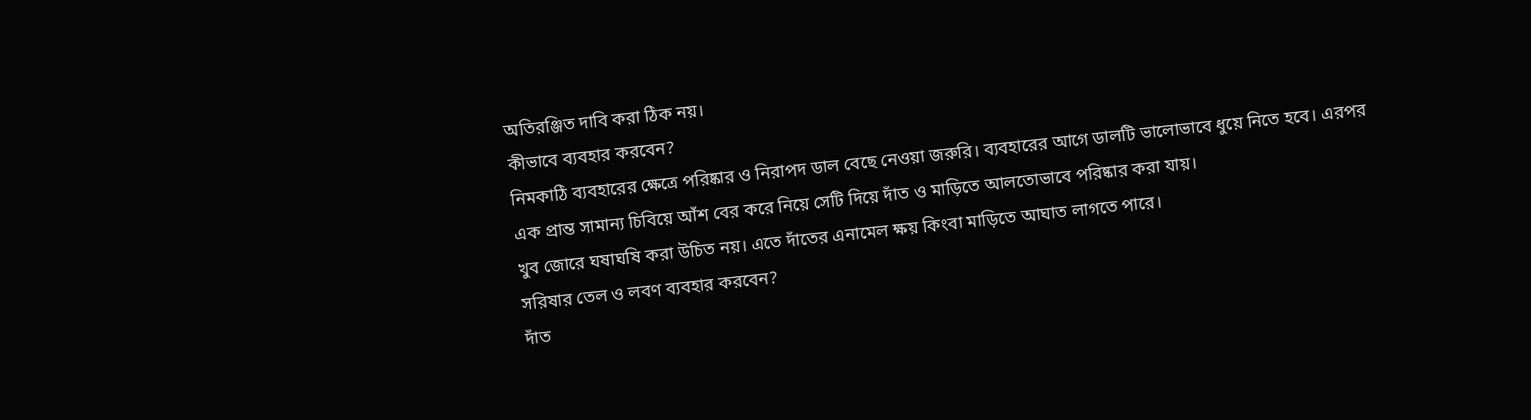অতিরঞ্জিত দাবি করা ঠিক নয়।
কীভাবে ব্যবহার করবেন?
নিমকাঠি ব্যবহারের ক্ষেত্রে পরিষ্কার ও নিরাপদ ডাল বেছে নেওয়া জরুরি। ব্যবহারের আগে ডালটি ভালোভাবে ধুয়ে নিতে হবে। এরপর এক প্রান্ত সামান্য চিবিয়ে আঁশ বের করে নিয়ে সেটি দিয়ে দাঁত ও মাড়িতে আলতোভাবে পরিষ্কার করা যায়।
খুব জোরে ঘষাঘষি করা উচিত নয়। এতে দাঁতের এনামেল ক্ষয় কিংবা মাড়িতে আঘাত লাগতে পারে।
সরিষার তেল ও লবণ ব্যবহার করবেন?
দাঁত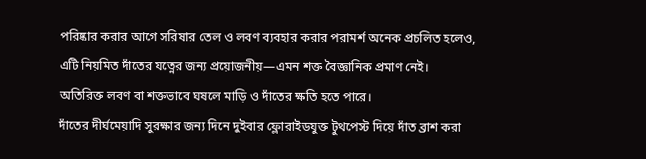পরিষ্কার করার আগে সরিষার তেল ও লবণ ব্যবহার করার পরামর্শ অনেক প্রচলিত হলেও, এটি নিয়মিত দাঁতের যত্নের জন্য প্রয়োজনীয়—এমন শক্ত বৈজ্ঞানিক প্রমাণ নেই। অতিরিক্ত লবণ বা শক্তভাবে ঘষলে মাড়ি ও দাঁতের ক্ষতি হতে পারে।
দাঁতের দীর্ঘমেয়াদি সুরক্ষার জন্য দিনে দুইবার ফ্লোরাইডযুক্ত টুথপেস্ট দিয়ে দাঁত ব্রাশ করা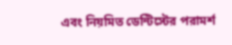এবং নিয়মিত ডেন্টিস্টের পরামর্শ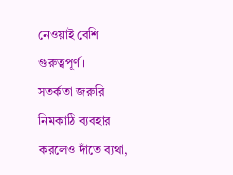নেওয়াই বেশি গুরুত্বপূর্ণ।
সতর্কতা জরুরি
নিমকাঠি ব্যবহার করলেও দাঁতে ব্যথা,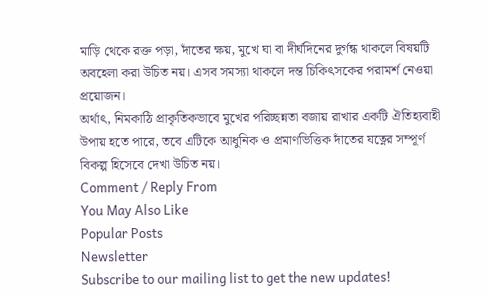মাড়ি থেকে রক্ত পড়া, দাঁতের ক্ষয়, মুখে ঘা বা দীর্ঘদিনের দুর্গন্ধ থাকলে বিষয়টি অবহেলা করা উচিত নয়। এসব সমস্যা থাকলে দন্ত চিকিৎসকের পরামর্শ নেওয়া প্রয়োজন।
অর্থাৎ, নিমকাঠি প্রাকৃতিকভাবে মুখের পরিচ্ছন্নতা বজায় রাখার একটি ঐতিহ্যবাহী উপায় হতে পারে, তবে এটিকে আধুনিক ও প্রমাণভিত্তিক দাঁতের যত্নের সম্পূর্ণ বিকল্প হিসেবে দেখা উচিত নয়।
Comment / Reply From
You May Also Like
Popular Posts
Newsletter
Subscribe to our mailing list to get the new updates!